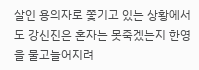살인 용의자로 쫓기고 있는 상황에서도 강신진은 혼자는 못죽겠는지 한영을 물고늘어지려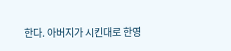한다. 아버지가 시킨대로 한영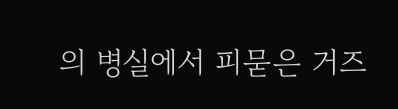의 병실에서 피묻은 거즈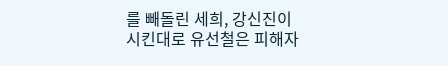를 빼돌린 세희, 강신진이 시킨대로 유선철은 피해자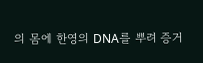의 몸에 한영의 DNA를 뿌려 증거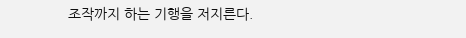조작까지 하는 기행을 저지른다.